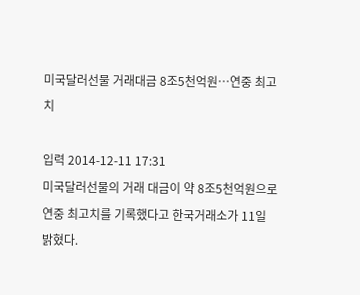미국달러선물 거래대금 8조5천억원…연중 최고치

입력 2014-12-11 17:31
미국달러선물의 거래 대금이 약 8조5천억원으로연중 최고치를 기록했다고 한국거래소가 11일 밝혔다.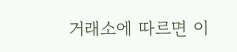거래소에 따르면 이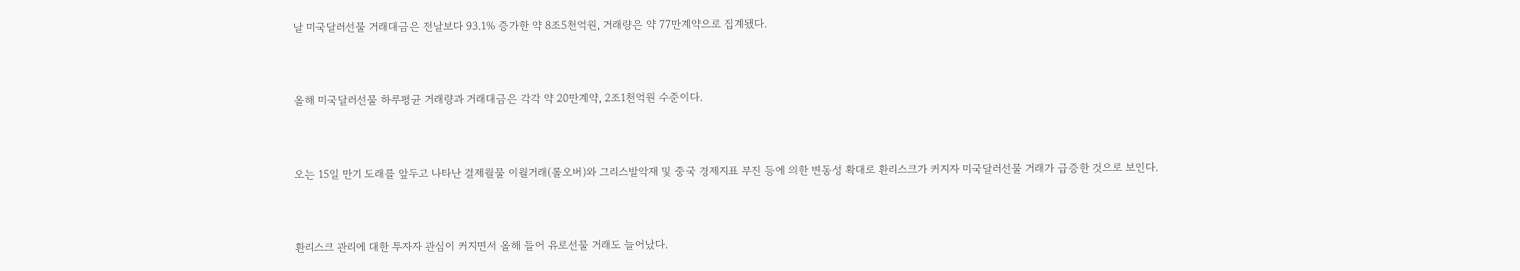날 미국달러선물 거래대금은 전날보다 93.1% 증가한 약 8조5천억원, 거래량은 약 77만계약으로 집계됐다.



올해 미국달러선물 하루평균 거래량과 거래대금은 각각 약 20만계약, 2조1천억원 수준이다.



오는 15일 만기 도래를 앞두고 나타난 결제월물 이월거래(롤오버)와 그리스발악재 및 중국 경제지표 부진 등에 의한 변동성 확대로 환리스크가 커지자 미국달러선물 거래가 급증한 것으로 보인다.



환리스크 관리에 대한 투자자 관심이 커지면서 올해 들어 유로선물 거래도 늘어났다.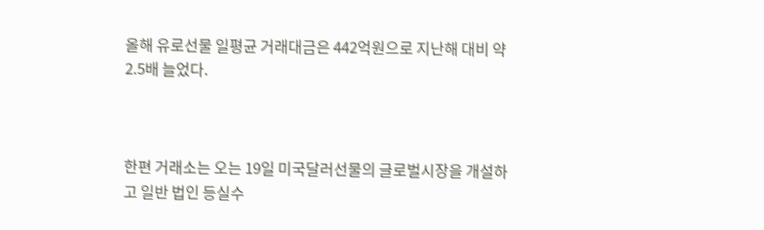올해 유로선물 일평균 거래대금은 442억원으로 지난해 대비 약 2.5배 늘었다.



한편 거래소는 오는 19일 미국달러선물의 글로벌시장을 개설하고 일반 법인 등실수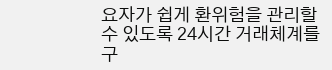요자가 쉽게 환위험을 관리할 수 있도록 24시간 거래체계를 구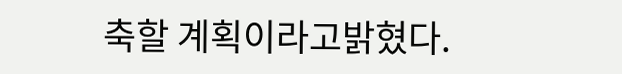축할 계획이라고밝혔다.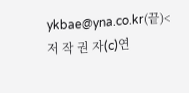ykbae@yna.co.kr(끝)<저 작 권 자(c)연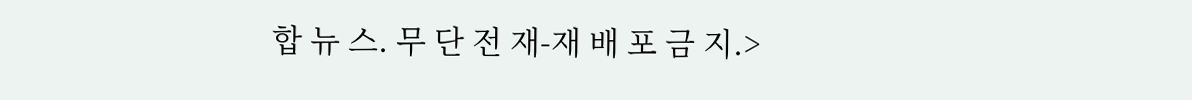합 뉴 스. 무 단 전 재-재 배 포 금 지.>